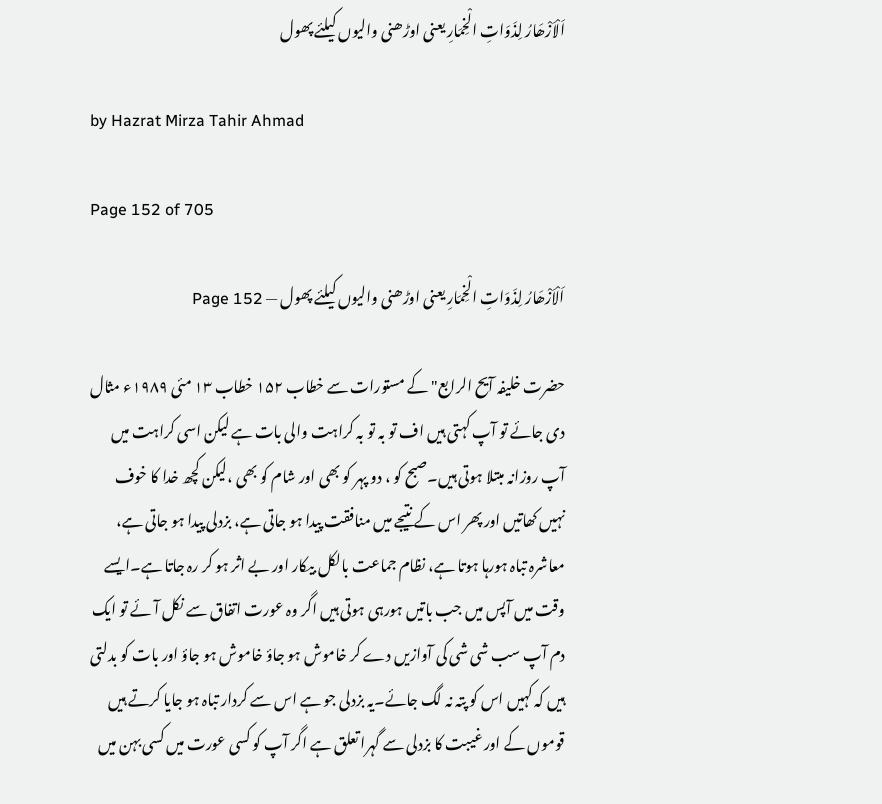اَلْاَزْھَارُ لِذَوَاتِ الْخِمَارِ یعنی اوڑھنی والیوں کیلئے پھول

by Hazrat Mirza Tahir Ahmad

Page 152 of 705

اَلْاَزْھَارُ لِذَوَاتِ الْخِمَارِ یعنی اوڑھنی والیوں کیلئے پھول — Page 152

حضرت خلیفہ آیح الرابع" کے مستورات سے خطاب ۱۵۲ خطاب ۱۳ مئی ۱۹۸۹ء مثال دی جائے تو آپ کہتی ہیں اف تو بہ تو بہ کراہت والی بات ہے لیکن اسی کراہت میں آپ روزانہ مبتلا ہوتی ہیں۔صبح کو ، دو پہر کو بھی اور شام کو بھی ،لیکن کچھ خدا کا خوف نہیں کھاتیں اور پھر اس کے نتیجے میں منافقت پیدا ہو جاتی ہے، بزدلی پیدا ہو جاتی ہے، معاشرہ تباہ ہورہا ہوتا ہے، نظام جماعت بالکل بیکار اور بے اثر ہو کر رہ جاتا ہے۔ایسے وقت میں آپس میں جب باتیں ہورہی ہوتی ہیں اگر وہ عورت اتفاق سے نکل آئے تو ایک دم آپ سب شی شی کی آوازیں دے کر خاموش ہو جاؤ خاموش ہو جاؤ اور بات کو بدلتی ہیں کہ کہیں اس کو پتہ نہ لگ جائے۔یہ بزدلی جو ہے اس سے کردار تباہ ہو جایا کرتے ہیں قوموں کے اور غیبت کا بزدلی سے گہرا تعلق ہے اگر آپ کو کسی عورت میں کسی بہن میں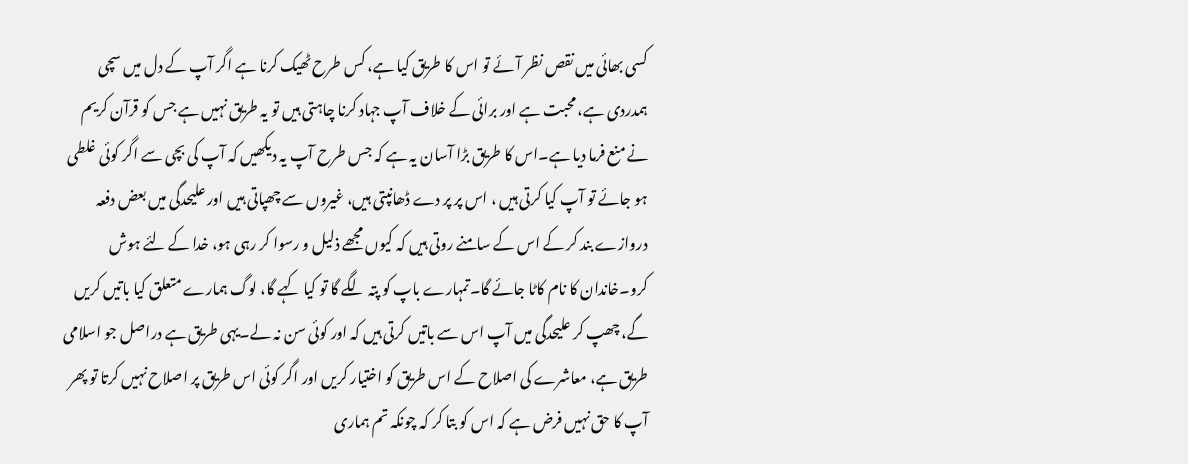کسی بھائی میں نقص نظر آئے تو اس کا طریق کیا ہے، کس طرح ٹھیک کرنا ہے اگر آپ کے دل میں سچی ہمدردی ہے، محبت ہے اور برائی کے خلاف آپ جہاد کرنا چاہتی ہیں تو یہ طریق نہیں ہے جس کو قرآن کریم نے منع فرما دیا ہے۔اس کا طریق بڑا آسان یہ ہے کہ جس طرح آپ یہ دیکھیں کہ آپ کی بچی سے اگر کوئی غلطی ہو جائے تو آپ کیا کرتی ہیں ، اس پر پر دے ڈھانپتی ہیں، غیروں سے چھپاتی ہیں اور علیحدگی میں بعض دفعہ دروازے بند کر کے اس کے سامنے روتی ہیں کہ کیوں مجھے ذلیل و رسوا کر رہی ہو، خدا کے لئے ہوش کرو۔خاندان کا نام کاٹا جائے گا۔تمہارے باپ کو پتہ لگے گا تو کیا کہے گا، لوگ ہمارے متعلق کیا باتیں کریں گے، چھپ کر علیحدگی میں آپ اس سے باتیں کرتی ہیں کہ اور کوئی سن نہ لے۔یہی طریق ہے دراصل جو اسلامی طریق ہے، معاشرے کی اصلاح کے اس طریق کو اختیار کریں اور اگر کوئی اس طریق پر اصلاح نہیں کرتا تو پھر آپ کا حق نہیں فرض ہے کہ اس کو بتا کر کہ چونکہ تم ہماری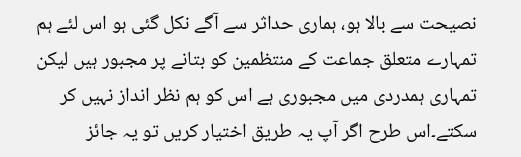نصیحت سے بالا ہو، ہماری حداثر سے آگے نکل گئی ہو اس لئے ہم تمہارے متعلق جماعت کے منتظمین کو بتانے پر مجبور ہیں لیکن تمہاری ہمدردی میں مجبوری ہے اس کو ہم نظر انداز نہیں کر سکتے۔اس طرح اگر آپ یہ طریق اختیار کریں تو یہ جائز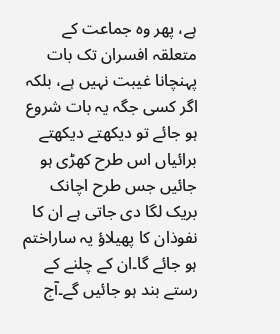ہے، پھر وہ جماعت کے متعلقہ افسران تک بات پہنچانا غیبت نہیں ہے، بلکہ اگر کسی جگہ یہ بات شروع ہو جائے تو دیکھتے دیکھتے برائیاں اس طرح کھڑی ہو جائیں جس طرح اچانک بریک لگا دی جاتی ہے ان کا نفوذان کا پھیلاؤ یہ ساراختم ہو جائے گا۔ان کے چلنے کے رستے بند ہو جائیں گے۔آج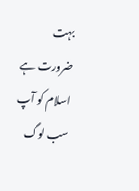بہت ضرورت ہے اسلام کو آپ سب لوگ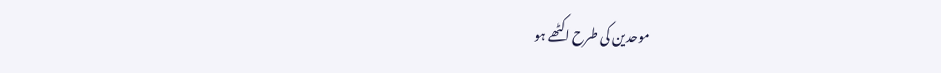موحدین کی طرح اکٹھے ہو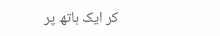کر ایک ہاتھ پر